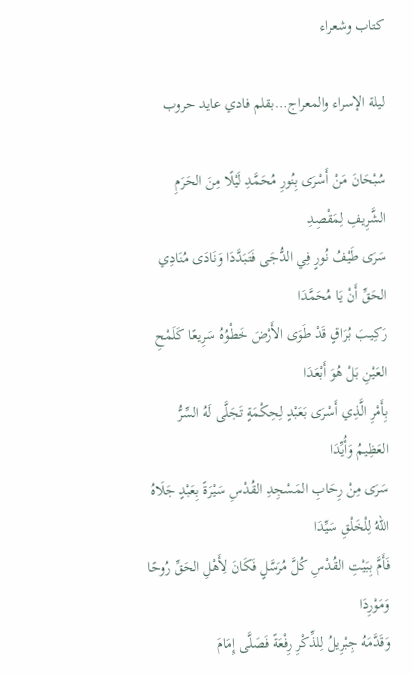كتاب وشعراء

ليلة الإسراء والمعراج…بقلم فادي عايد حروب

سُبْحَانَ مَنْ أَسْرَى بِنُورِ مُحَمَّدِ لَيْلًا مِنَ الحَرَمِ الشَّرِيفِ لِمَقْصِدِ
سَرَى طَيْفُ نُورٍ فِي الدُّجَى فَتَبَدَّدَا وَنَادَى مُنَادِي الحَقِّ أَنْ يَا مُحَمَّدَا
رَكِيـبَ بُرَاقٍ قَدْ طَوَى الأَرْضَ خَطْوُهُ سَرِيعًا كَلَمْحِ العَيْنِ بَلْ هُوَ أَبْعَدَا
بِأَمْرِ الَّذِي أَسْرَى بَعَبْدٍ لِحِكْمَةٍ تَجَلَّى لَهُ السِّرُّ العَظِيمُ وَأُيِّدَا
سَرَى مِنْ رِحَابِ المَسْجِدِ القُدْسِ سَيْرَةً بِعَبْدٍ جَلَاهُ اللهُ لِلْخَلْقِ سَيِّدَا
فَأَمَّ بِبَيْتِ القُدْسِ كُلَّ مُرَسَّلٍ فَكَانَ لِأَهْلِ الحَقِّ رُوحًا وَمَوْرِدَا
وَقَدَّمَهُ جِبْرِيلُ لِلذِّكْرِ رِفْعَةً فَصَلَّى إِمَامَ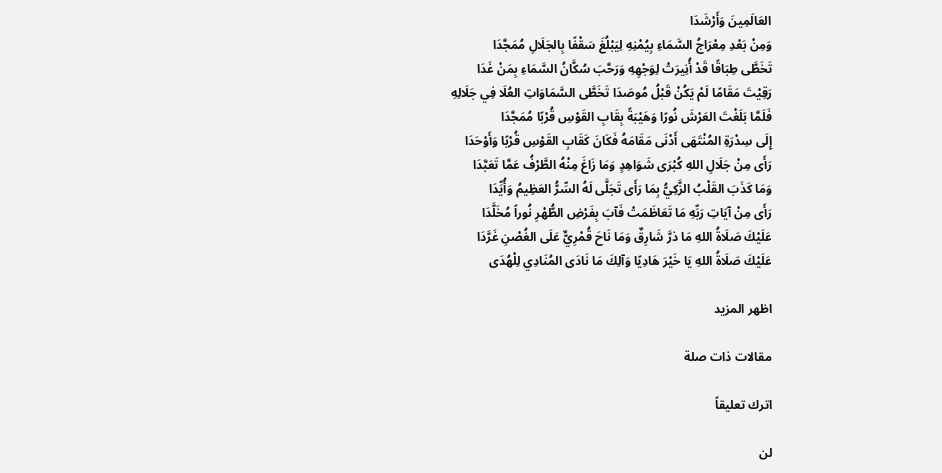العَالَمِينَ وَأَرْشَدَا
وَمِنْ بَعْدِ مِعْرَاجُ السَّمَاءِ بِيُمْنِهِ لِيَبْلُغَ سَقْفًا بِالجَلَالِ مُمَجَّدَا
تَخَطَّى طِبَاقًا قَدْ أُنِيرَتْ لِوَجْهِهِ وَرَحَّبَ سُكَّانُ السَّمَاءِ بِمَنْ غَدَا
رَقِيْتَ مَقَامًا لَمْ يَكُنْ قَبْلُ مُوصَدَا تَخَطَّى السَّمَاوَاتِ العُلَا فِي جَلَالِهِ
فَلَمَّا بَلَغْتَ العَرْشَ نُورًا وَهَيْبَةً بِقَابِ القَوْسِ قُرْبًا مُمَجَّدَا
إِلَى سِدْرَةِ المُنْتَهَى أَدْنَى مَقَامَهُ فَكَانَ كَقَابِ القَوْسِ قُرْبًا وَأَوْحَدَا
رَأَى مِنْ جَلَالِ اللهِ كُبْرَى شَوَاهِدٍ وَمَا زَاغَ مِنْهُ الطَّرْفُ عَمَّا تَعَبَّدَا
وَمَا كَذَبَ القَلْبُ الزَّكِيُّ بِمَا رَأَى تَجَلَّى لَهُ السِّرُّ العَظِيمُ وَأُيِّدَا
رَأَى مِنْ آيَاتِ رَبِّهِ مَا تَعَاظَمَتْ فَآبَ بِفَرْضِ الطُّهْرِ نُوراً مُخَلَّدَا
عَلَيْكَ صَلَاةُ اللهِ مَا ذرَّ شَارِقٌ وَمَا نَاحَ قُمْرِيٌّ عَلَى الغُصْنِ غَرَّدَا
عَلَيْكَ صَلَاةُ اللهِ يَا خَيْرَ هَادِيًا وَآلِكَ مَا نَادَى المُنَادِي لِلْهُدَى

اظهر المزيد

مقالات ذات صلة

اترك تعليقاً

لن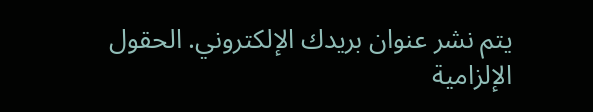يتم نشر عنوان بريدك الإلكتروني. الحقول الإلزامية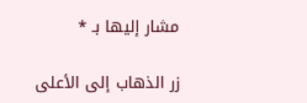مشار إليها بـ *

زر الذهاب إلى الأعلى